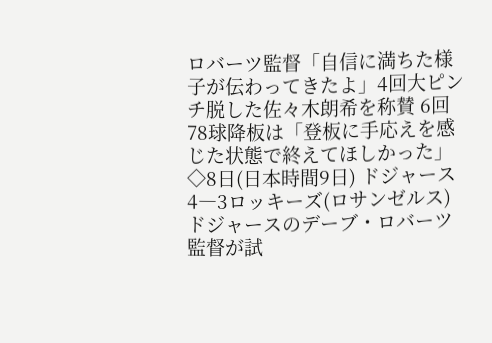ロバーツ監督「自信に満ちた様子が伝わってきたよ」4回大ピンチ脱した佐々木朗希を称賛 6回78球降板は「登板に手応えを感じた状態で終えてほしかった」
◇8日(日本時間9日) ドジャース4―3ロッキーズ(ロサンゼルス) ドジャースのデーブ・ロバーツ監督が試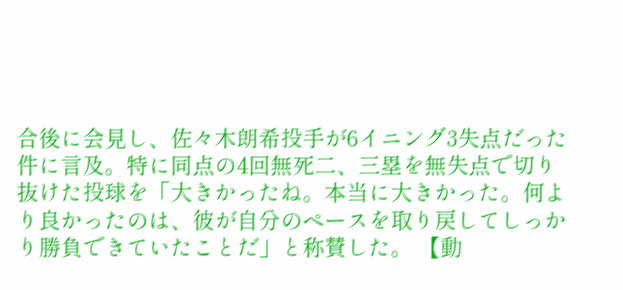合後に会見し、佐々木朗希投手が6イニング3失点だった件に言及。特に同点の4回無死二、三塁を無失点で切り抜けた投球を「大きかったね。本当に大きかった。何より良かったのは、彼が自分のペースを取り戻してしっかり勝負できていたことだ」と称賛した。 【動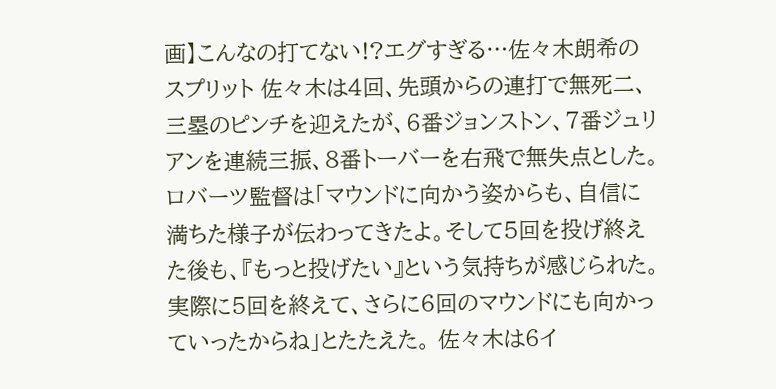画】こんなの打てない!?エグすぎる…佐々木朗希のスプリット 佐々木は4回、先頭からの連打で無死二、三塁のピンチを迎えたが、6番ジョンストン、7番ジュリアンを連続三振、8番トーバーを右飛で無失点とした。ロバーツ監督は「マウンドに向かう姿からも、自信に満ちた様子が伝わってきたよ。そして5回を投げ終えた後も、『もっと投げたい』という気持ちが感じられた。実際に5回を終えて、さらに6回のマウンドにも向かっていったからね」とたたえた。 佐々木は6イ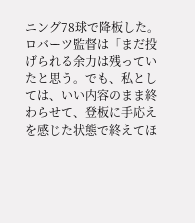ニング78球で降板した。ロバーツ監督は「まだ投げられる余力は残っていたと思う。でも、私としては、いい内容のまま終わらせて、登板に手応えを感じた状態で終えてほ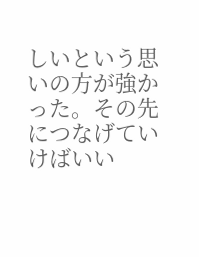しいという思いの方が強かった。その先につなげていけばいい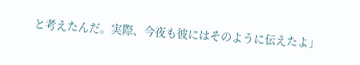と考えたんだ。実際、今夜も彼にはそのように伝えたよ」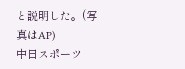と説明した。(写真はAP)
中日スポーツ